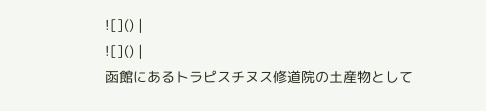![]() |
![]() |
函館にあるトラピスチヌス修道院の土産物として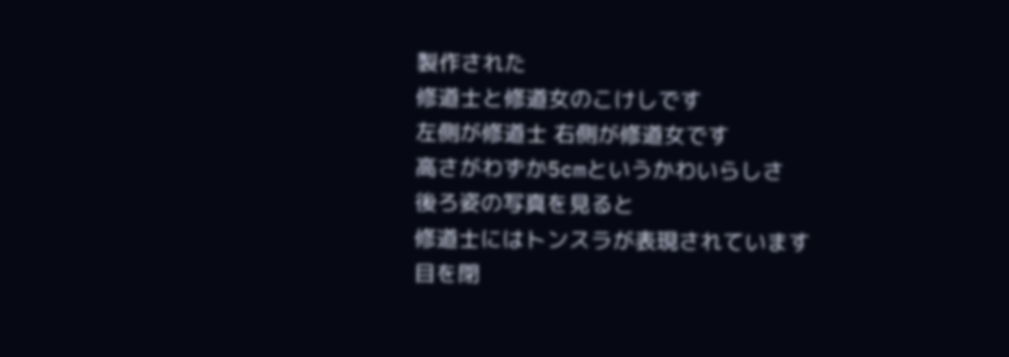製作された
修道士と修道女のこけしです
左側が修道士 右側が修道女です
高さがわずか5cmというかわいらしさ
後ろ姿の写真を見ると
修道士にはトンスラが表現されています
目を閉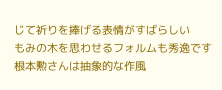じて祈りを捧げる表情がすばらしい
もみの木を思わせるフォルムも秀逸です
根本勲さんは抽象的な作風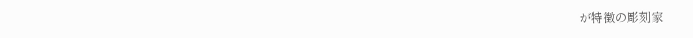が特徴の彫刻家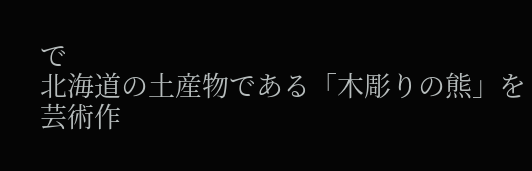で
北海道の土産物である「木彫りの熊」を
芸術作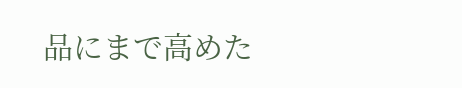品にまで高めた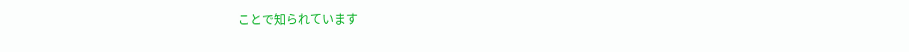ことで知られています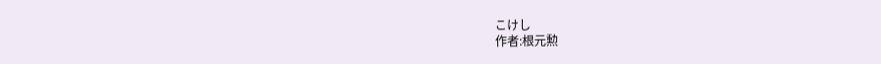こけし
作者:根元勲